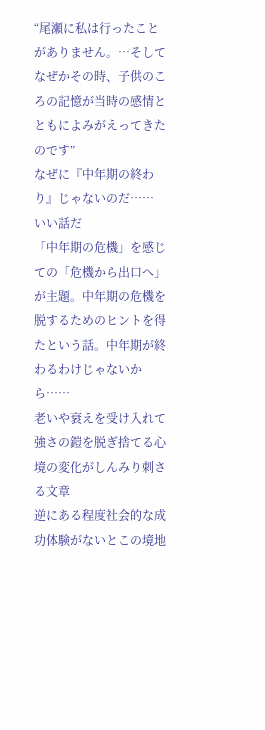“尾瀬に私は行ったことがありません。…そしてなぜかその時、子供のころの記憶が当時の感情とともによみがえってきたのです”
なぜに『中年期の終わり』じゃないのだ……
いい話だ
「中年期の危機」を感じての「危機から出口へ」が主題。中年期の危機を脱するためのヒントを得たという話。中年期が終わるわけじゃないから……
老いや衰えを受け入れて強さの鎧を脱ぎ捨てる心境の変化がしんみり刺さる文章
逆にある程度社会的な成功体験がないとこの境地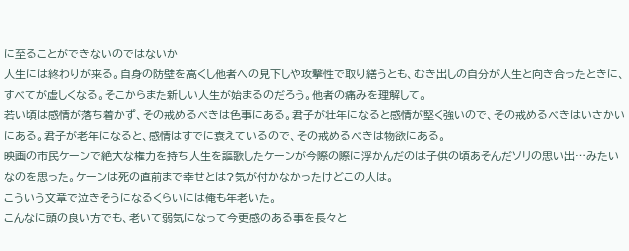に至ることができないのではないか
人生には終わりが来る。自身の防壁を高くし他者への見下しや攻撃性で取り繕うとも、むき出しの自分が人生と向き合ったときに、すべてが虚しくなる。そこからまた新しい人生が始まるのだろう。他者の痛みを理解して。
若い頃は感情が落ち着かず、その戒めるべきは色事にある。君子が壮年になると感情が堅く強いので、その戒めるべきはいさかいにある。君子が老年になると、感情はすでに衰えているので、その戒めるべきは物欲にある。
映画の市民ケーンで絶大な権力を持ち人生を謳歌したケーンが今際の際に浮かんだのは子供の頃あそんだソリの思い出…みたいなのを思った。ケーンは死の直前まで幸せとは?気が付かなかったけどこの人は。
こういう文章で泣きそうになるくらいには俺も年老いた。
こんなに頭の良い方でも、老いて弱気になって今更感のある事を長々と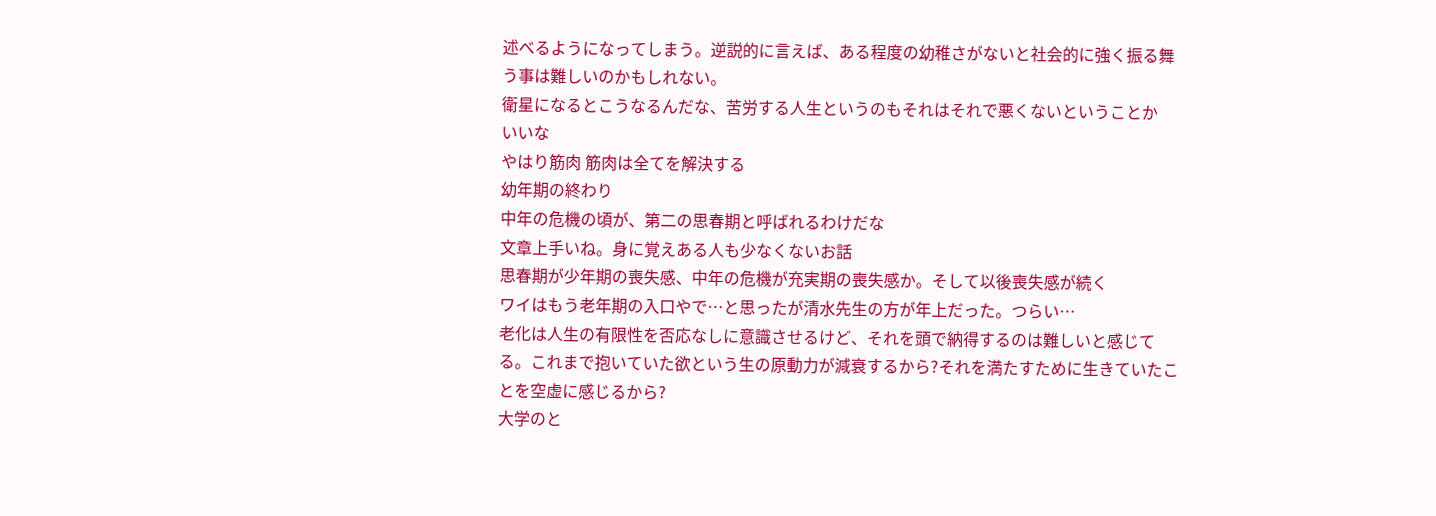述べるようになってしまう。逆説的に言えば、ある程度の幼稚さがないと社会的に強く振る舞う事は難しいのかもしれない。
衛星になるとこうなるんだな、苦労する人生というのもそれはそれで悪くないということか
いいな
やはり筋肉 筋肉は全てを解決する
幼年期の終わり
中年の危機の頃が、第二の思春期と呼ばれるわけだな
文章上手いね。身に覚えある人も少なくないお話
思春期が少年期の喪失感、中年の危機が充実期の喪失感か。そして以後喪失感が続く
ワイはもう老年期の入口やで…と思ったが清水先生の方が年上だった。つらい…
老化は人生の有限性を否応なしに意識させるけど、それを頭で納得するのは難しいと感じてる。これまで抱いていた欲という生の原動力が減衰するから?それを満たすために生きていたことを空虚に感じるから?
大学のと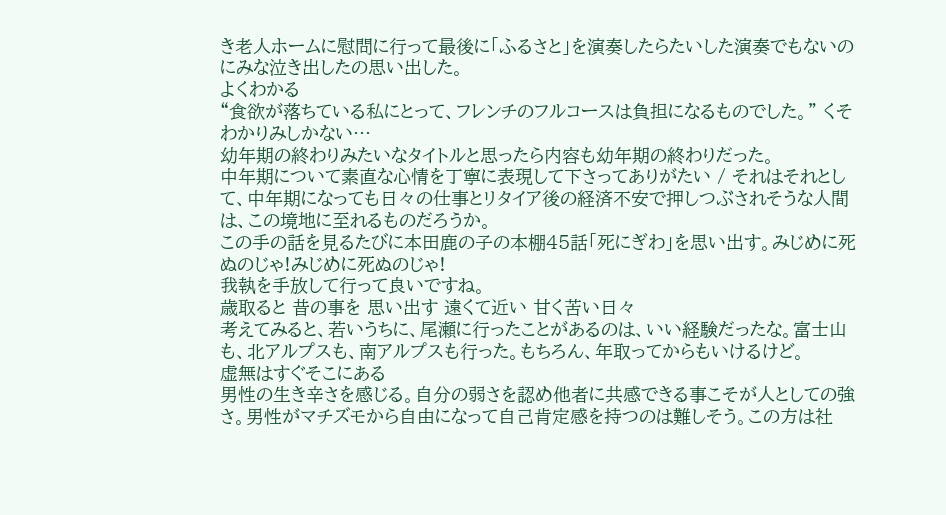き老人ホームに慰問に行って最後に「ふるさと」を演奏したらたいした演奏でもないのにみな泣き出したの思い出した。
よくわかる
“食欲が落ちている私にとって、フレンチのフルコースは負担になるものでした。” くそわかりみしかない…
幼年期の終わりみたいなタイトルと思ったら内容も幼年期の終わりだった。
中年期について素直な心情を丁寧に表現して下さってありがたい / それはそれとして、中年期になっても日々の仕事とリタイア後の経済不安で押しつぶされそうな人間は、この境地に至れるものだろうか。
この手の話を見るたびに本田鹿の子の本棚45話「死にぎわ」を思い出す。みじめに死ぬのじゃ!みじめに死ぬのじゃ!
我執を手放して行って良いですね。
歳取ると 昔の事を 思い出す 遠くて近い 甘く苦い日々
考えてみると、若いうちに、尾瀬に行ったことがあるのは、いい経験だったな。富士山も、北アルプスも、南アルプスも行った。もちろん、年取ってからもいけるけど。
虚無はすぐそこにある
男性の生き辛さを感じる。自分の弱さを認め他者に共感できる事こそが人としての強さ。男性がマチズモから自由になって自己肯定感を持つのは難しそう。この方は社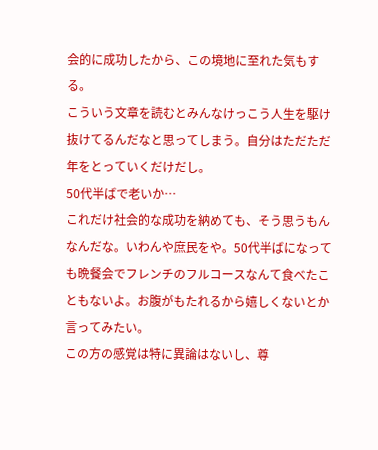会的に成功したから、この境地に至れた気もする。
こういう文章を読むとみんなけっこう人生を駆け抜けてるんだなと思ってしまう。自分はただただ年をとっていくだけだし。
50代半ばで老いか…
これだけ社会的な成功を納めても、そう思うもんなんだな。いわんや庶民をや。50代半ばになっても晩餐会でフレンチのフルコースなんて食べたこともないよ。お腹がもたれるから嬉しくないとか言ってみたい。
この方の感覚は特に異論はないし、尊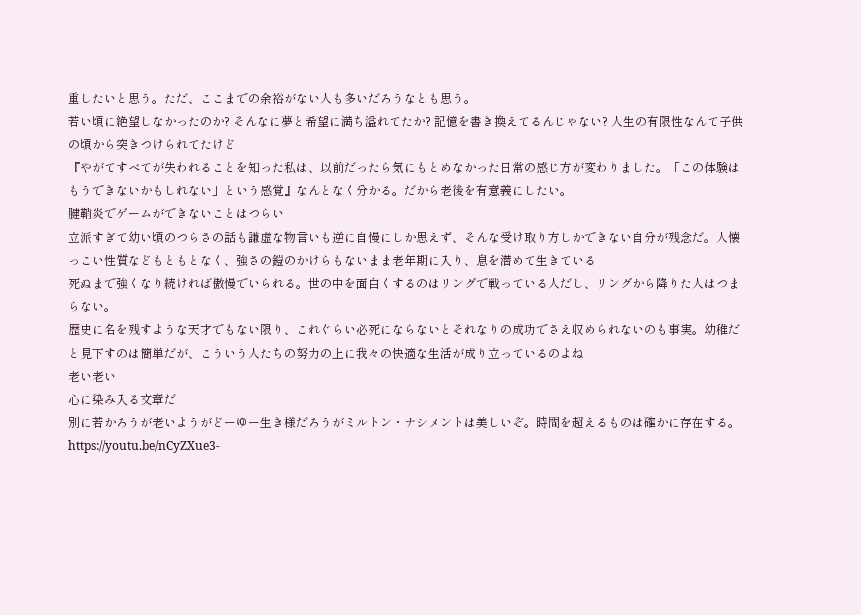重したいと思う。ただ、ここまでの余裕がない人も多いだろうなとも思う。
若い頃に絶望しなかったのか? そんなに夢と希望に満ち溢れてたか? 記憶を書き換えてるんじゃない? 人生の有限性なんて子供の頃から突きつけられてたけど
『やがてすべてが失われることを知った私は、以前だったら気にもとめなかった日常の感じ方が変わりました。「この体験はもうできないかもしれない」という感覚』なんとなく分かる。だから老後を有意義にしたい。
腱鞘炎でゲームができないことはつらい
立派すぎて幼い頃のつらさの話も謙虚な物言いも逆に自慢にしか思えず、そんな受け取り方しかできない自分が残念だ。人懐っこい性質などもともとなく、強さの鎧のかけらもないまま老年期に入り、息を潜めて生きている
死ぬまで強くなり続ければ傲慢でいられる。世の中を面白くするのはリングで戦っている人だし、リングから降りた人はつまらない。
歴史に名を残すような天才でもない限り、これぐらい必死にならないとそれなりの成功でさえ収められないのも事実。幼稚だと見下すのは簡単だが、こういう人たちの努力の上に我々の快適な生活が成り立っているのよね
老い老い
心に染み入る文章だ
別に若かろうが老いようがどーゆー生き様だろうがミルトン・ナシメントは美しいぞ。時間を超えるものは確かに存在する。https://youtu.be/nCyZXue3-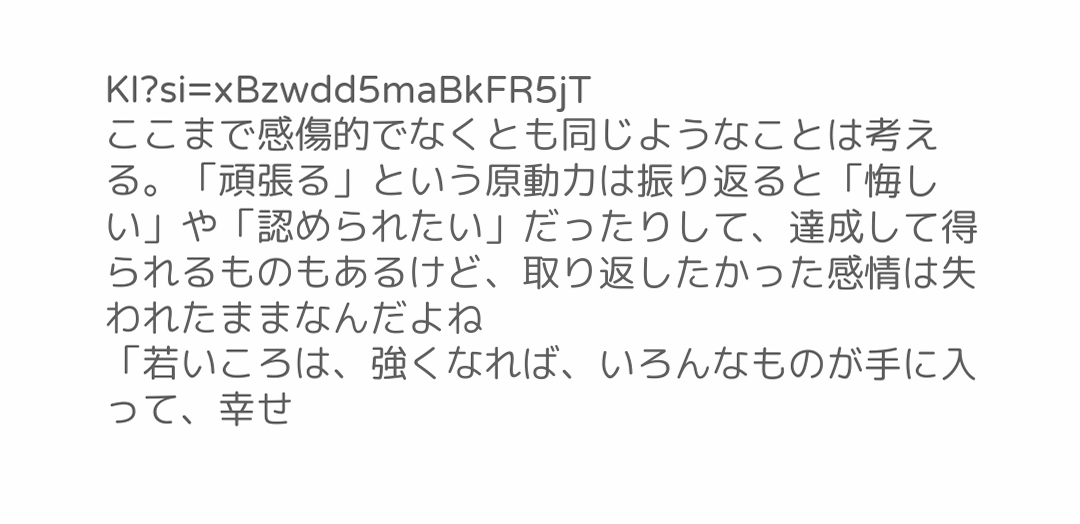KI?si=xBzwdd5maBkFR5jT
ここまで感傷的でなくとも同じようなことは考える。「頑張る」という原動力は振り返ると「悔しい」や「認められたい」だったりして、達成して得られるものもあるけど、取り返したかった感情は失われたままなんだよね
「若いころは、強くなれば、いろんなものが手に入って、幸せ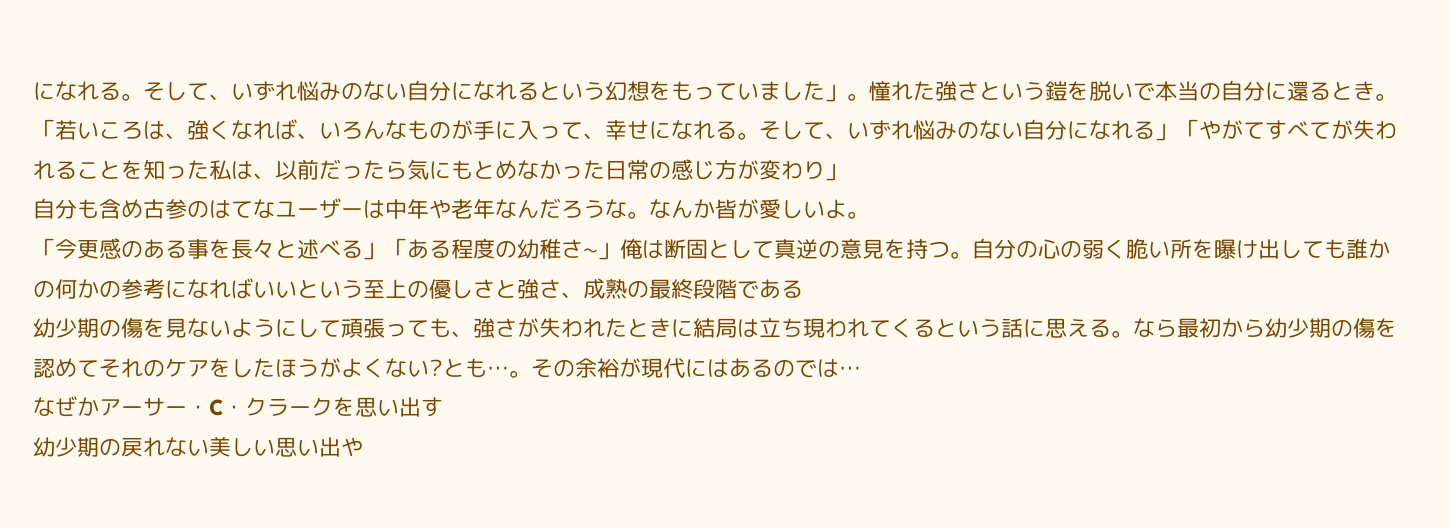になれる。そして、いずれ悩みのない自分になれるという幻想をもっていました」。憧れた強さという鎧を脱いで本当の自分に還るとき。
「若いころは、強くなれば、いろんなものが手に入って、幸せになれる。そして、いずれ悩みのない自分になれる」「やがてすべてが失われることを知った私は、以前だったら気にもとめなかった日常の感じ方が変わり」
自分も含め古参のはてなユーザーは中年や老年なんだろうな。なんか皆が愛しいよ。
「今更感のある事を長々と述べる」「ある程度の幼稚さ~」俺は断固として真逆の意見を持つ。自分の心の弱く脆い所を曝け出しても誰かの何かの参考になればいいという至上の優しさと強さ、成熟の最終段階である
幼少期の傷を見ないようにして頑張っても、強さが失われたときに結局は立ち現われてくるという話に思える。なら最初から幼少期の傷を認めてそれのケアをしたほうがよくない?とも…。その余裕が現代にはあるのでは…
なぜかアーサー・C・クラークを思い出す
幼少期の戻れない美しい思い出や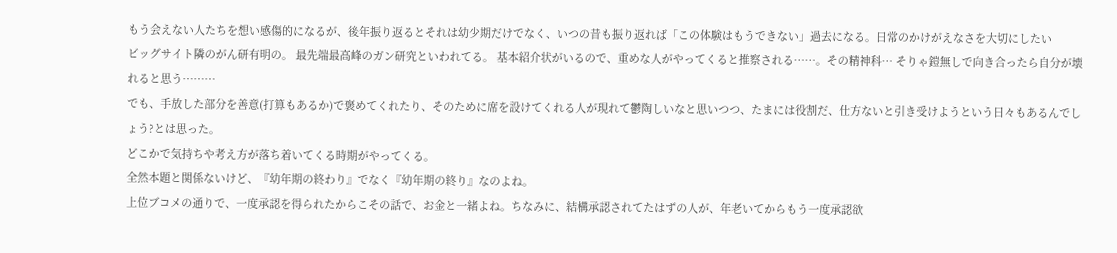もう会えない人たちを想い感傷的になるが、後年振り返るとそれは幼少期だけでなく、いつの昔も振り返れば「この体験はもうできない」過去になる。日常のかけがえなさを大切にしたい
ビッグサイト隣のがん研有明の。 最先端最高峰のガン研究といわれてる。 基本紹介状がいるので、重めな人がやってくると推察される……。その精神科… そりゃ鎧無しで向き合ったら自分が壊れると思う………
でも、手放した部分を善意(打算もあるか)で褒めてくれたり、そのために席を設けてくれる人が現れて鬱陶しいなと思いつつ、たまには役割だ、仕方ないと引き受けようという日々もあるんでしょう?とは思った。
どこかで気持ちや考え方が落ち着いてくる時期がやってくる。
全然本題と関係ないけど、『幼年期の終わり』でなく『幼年期の終り』なのよね。
上位ブコメの通りで、一度承認を得られたからこその話で、お金と一緒よね。ちなみに、結構承認されてたはずの人が、年老いてからもう一度承認欲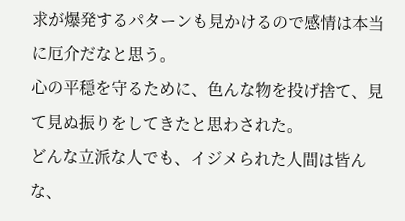求が爆発するパターンも見かけるので感情は本当に厄介だなと思う。
心の平穏を守るために、色んな物を投げ捨て、見て見ぬ振りをしてきたと思わされた。
どんな立派な人でも、イジメられた人間は皆んな、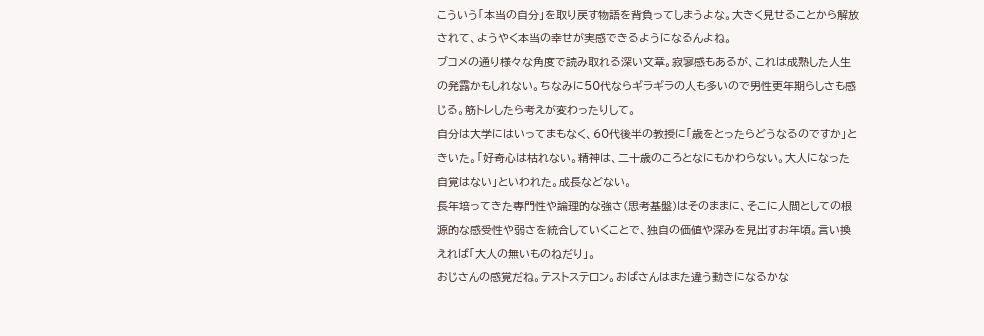こういう「本当の自分」を取り戻す物語を背負ってしまうよな。大きく見せることから解放されて、ようやく本当の幸せが実感できるようになるんよね。
ブコメの通り様々な角度で読み取れる深い文章。寂寥感もあるが、これは成熟した人生の発露かもしれない。ちなみに50代ならギラギラの人も多いので男性更年期らしさも感じる。筋トレしたら考えが変わったりして。
自分は大学にはいってまもなく、60代後半の教授に「歳をとったらどうなるのですか」ときいた。「好奇心は枯れない。精神は、二十歳のころとなにもかわらない。大人になった自覚はない」といわれた。成長などない。
長年培ってきた専門性や論理的な強さ(思考基盤)はそのままに、そこに人間としての根源的な感受性や弱さを統合していくことで、独自の価値や深みを見出すお年頃。言い換えれば「大人の無いものねだり」。
おじさんの感覚だね。テストステロン。おばさんはまた違う動きになるかな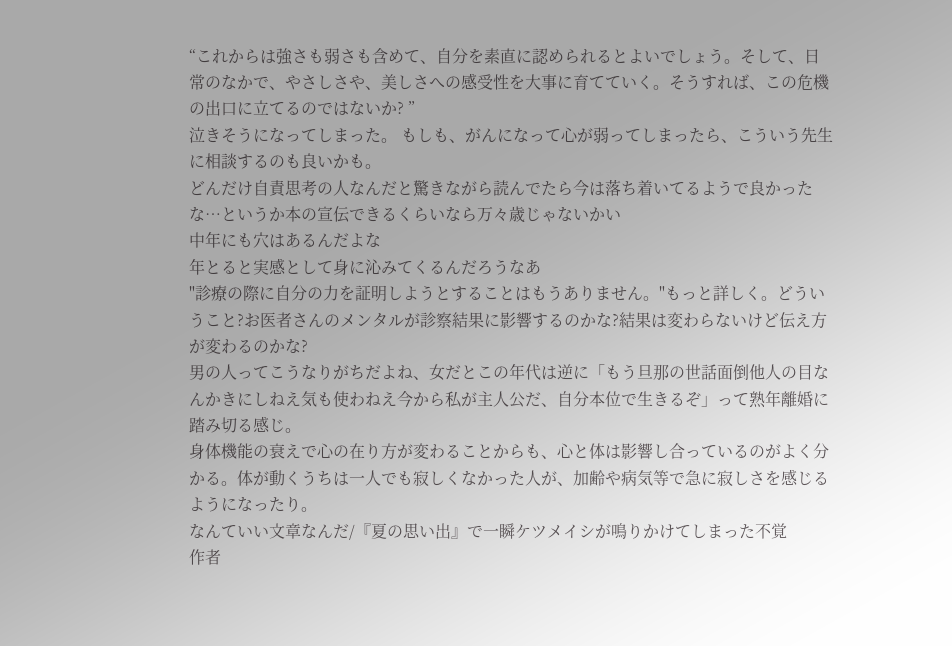“これからは強さも弱さも含めて、自分を素直に認められるとよいでしょう。そして、日常のなかで、やさしさや、美しさへの感受性を大事に育てていく。そうすれば、この危機の出口に立てるのではないか? ”
泣きそうになってしまった。 もしも、がんになって心が弱ってしまったら、こういう先生に相談するのも良いかも。
どんだけ自責思考の人なんだと驚きながら読んでたら今は落ち着いてるようで良かったな…というか本の宣伝できるくらいなら万々歳じゃないかい
中年にも穴はあるんだよな
年とると実感として身に沁みてくるんだろうなあ
"診療の際に自分の力を証明しようとすることはもうありません。"もっと詳しく。どういうこと?お医者さんのメンタルが診察結果に影響するのかな?結果は変わらないけど伝え方が変わるのかな?
男の人ってこうなりがちだよね、女だとこの年代は逆に「もう旦那の世話面倒他人の目なんかきにしねえ気も使わねえ今から私が主人公だ、自分本位で生きるぞ」って熟年離婚に踏み切る感じ。
身体機能の衰えで心の在り方が変わることからも、心と体は影響し合っているのがよく分かる。体が動くうちは一人でも寂しくなかった人が、加齢や病気等で急に寂しさを感じるようになったり。
なんていい文章なんだ/『夏の思い出』で一瞬ケツメイシが鳴りかけてしまった不覚
作者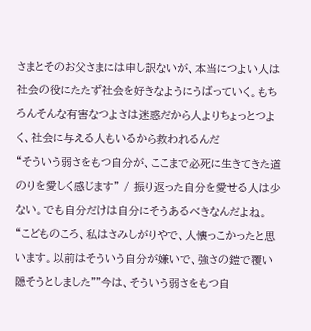さまとそのお父さまには申し訳ないが、本当につよい人は社会の役にたたず社会を好きなようにうばっていく。もちろんそんな有害なつよさは迷惑だから人よりちょっとつよく、社会に与える人もいるから救われるんだ
“そういう弱さをもつ自分が、ここまで必死に生きてきた道のりを愛しく感じます” / 振り返った自分を愛せる人は少ない。でも自分だけは自分にそうあるべきなんだよね。
“こどものころ、私はさみしがりやで、人懐っこかったと思います。以前はそういう自分が嫌いで、強さの鎧で覆い隠そうとしました""今は、そういう弱さをもつ自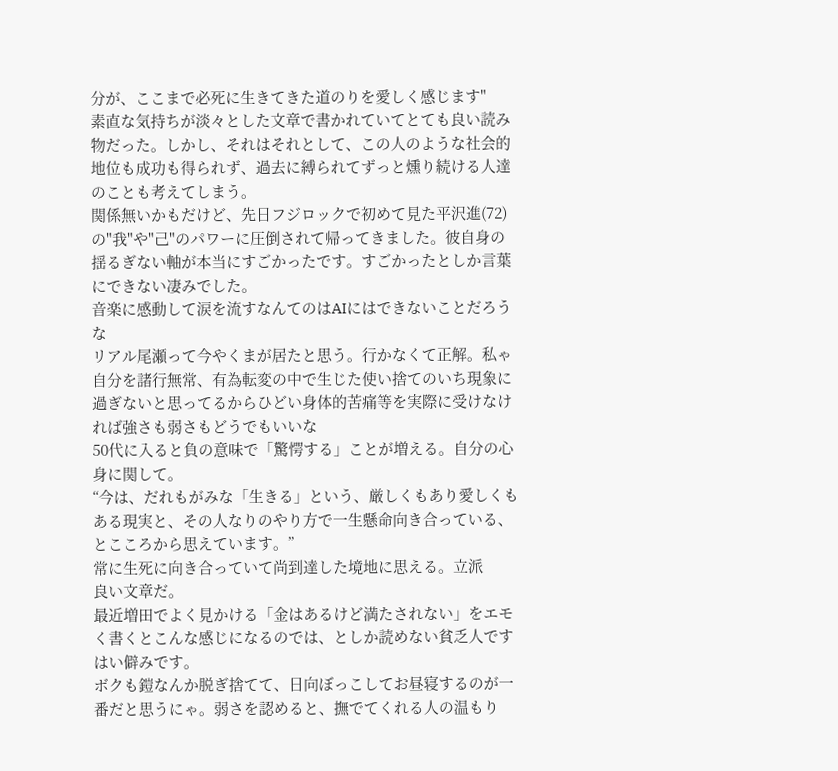分が、ここまで必死に生きてきた道のりを愛しく感じます"
素直な気持ちが淡々とした文章で書かれていてとても良い読み物だった。しかし、それはそれとして、この人のような社会的地位も成功も得られず、過去に縛られてずっと燻り続ける人達のことも考えてしまう。
関係無いかもだけど、先日フジロックで初めて見た平沢進(72)の"我"や"己"のパワーに圧倒されて帰ってきました。彼自身の揺るぎない軸が本当にすごかったです。すごかったとしか言葉にできない凄みでした。
音楽に感動して涙を流すなんてのはAIにはできないことだろうな
リアル尾瀬って今やくまが居たと思う。行かなくて正解。私ゃ自分を諸行無常、有為転変の中で生じた使い捨てのいち現象に過ぎないと思ってるからひどい身体的苦痛等を実際に受けなければ強さも弱さもどうでもいいな
50代に入ると負の意味で「驚愕する」ことが増える。自分の心身に関して。
“今は、だれもがみな「生きる」という、厳しくもあり愛しくもある現実と、その人なりのやり方で一生懸命向き合っている、とこころから思えています。”
常に生死に向き合っていて尚到達した境地に思える。立派
良い文章だ。
最近増田でよく見かける「金はあるけど満たされない」をエモく書くとこんな感じになるのでは、としか読めない貧乏人ですはい僻みです。
ボクも鎧なんか脱ぎ捨てて、日向ぼっこしてお昼寝するのが一番だと思うにゃ。弱さを認めると、撫でてくれる人の温もり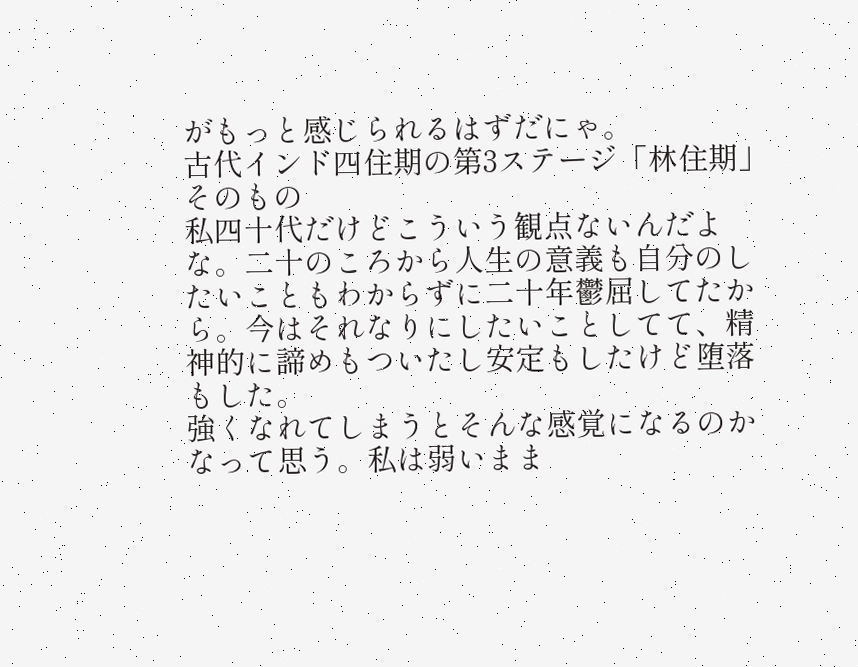がもっと感じられるはずだにゃ。
古代インド四住期の第3ステージ「林住期」そのもの
私四十代だけどこういう観点ないんだよな。二十のころから人生の意義も自分のしたいこともわからずに二十年鬱屈してたから。今はそれなりにしたいことしてて、精神的に諦めもついたし安定もしたけど堕落もした。
強くなれてしまうとそんな感覚になるのかなって思う。私は弱いまま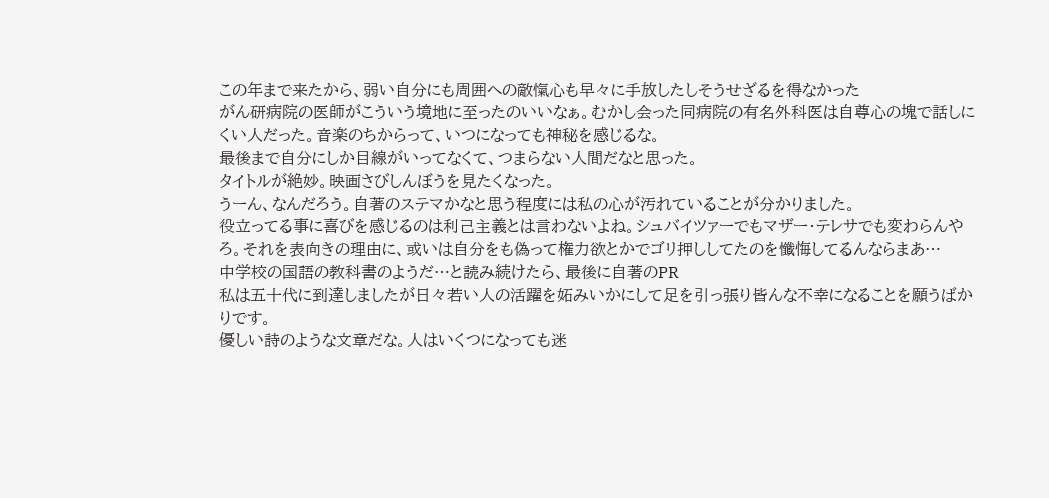この年まで来たから、弱い自分にも周囲への敵愾心も早々に手放したしそうせざるを得なかった
がん研病院の医師がこういう境地に至ったのいいなぁ。むかし会った同病院の有名外科医は自尊心の塊で話しにくい人だった。音楽のちからって、いつになっても神秘を感じるな。
最後まで自分にしか目線がいってなくて、つまらない人間だなと思った。
タイトルが絶妙。映画さびしんぼうを見たくなった。
うーん、なんだろう。自著のステマかなと思う程度には私の心が汚れていることが分かりました。
役立ってる事に喜びを感じるのは利己主義とは言わないよね。シュバイツァーでもマザー・テレサでも変わらんやろ。それを表向きの理由に、或いは自分をも偽って権力欲とかでゴリ押ししてたのを懺悔してるんならまあ…
中学校の国語の教科書のようだ…と読み続けたら、最後に自著のPR
私は五十代に到達しましたが日々若い人の活躍を妬みいかにして足を引っ張り皆んな不幸になることを願うばかりです。
優しい詩のような文章だな。人はいくつになっても迷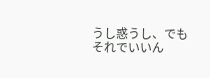うし惑うし、でもそれでいいん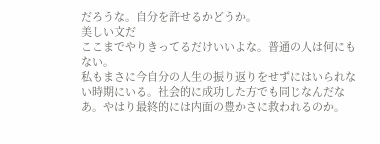だろうな。自分を許せるかどうか。
美しい文だ
ここまでやりきってるだけいいよな。普通の人は何にもない。
私もまさに今自分の人生の振り返りをせずにはいられない時期にいる。社会的に成功した方でも同じなんだなあ。やはり最終的には内面の豊かさに救われるのか。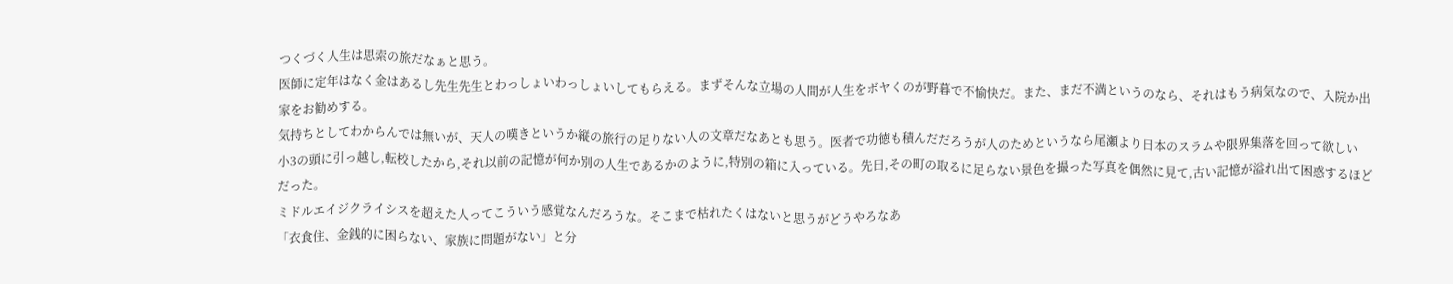つくづく人生は思索の旅だなぁと思う。
医師に定年はなく金はあるし先生先生とわっしょいわっしょいしてもらえる。まずそんな立場の人間が人生をボヤくのが野暮で不愉快だ。また、まだ不満というのなら、それはもう病気なので、入院か出家をお勧めする。
気持ちとしてわからんでは無いが、天人の嘆きというか縦の旅行の足りない人の文章だなあとも思う。医者で功徳も積んだだろうが人のためというなら尾瀬より日本のスラムや限界集落を回って欲しい
小3の頭に引っ越し,転校したから,それ以前の記憶が何か別の人生であるかのように,特別の箱に入っている。先日,その町の取るに足らない景色を撮った写真を偶然に見て,古い記憶が溢れ出て困惑するほどだった。
ミドルエイジクライシスを超えた人ってこういう感覚なんだろうな。そこまで枯れたくはないと思うがどうやろなあ
「衣食住、金銭的に困らない、家族に問題がない」と分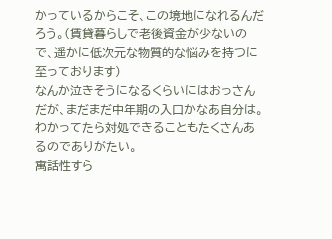かっているからこそ、この境地になれるんだろう。(賃貸暮らしで老後資金が少ないので、遥かに低次元な物質的な悩みを持つに至っております)
なんか泣きそうになるくらいにはおっさんだが、まだまだ中年期の入口かなあ自分は。わかってたら対処できることもたくさんあるのでありがたい。
寓話性すら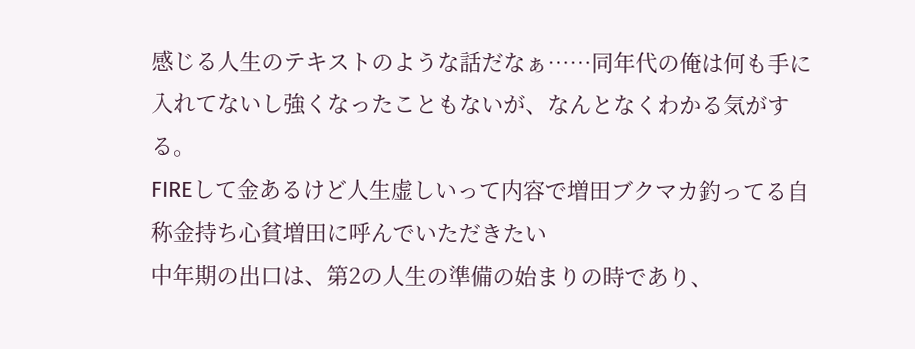感じる人生のテキストのような話だなぁ……同年代の俺は何も手に入れてないし強くなったこともないが、なんとなくわかる気がする。
FIREして金あるけど人生虚しいって内容で増田ブクマカ釣ってる自称金持ち心貧増田に呼んでいただきたい
中年期の出口は、第2の人生の準備の始まりの時であり、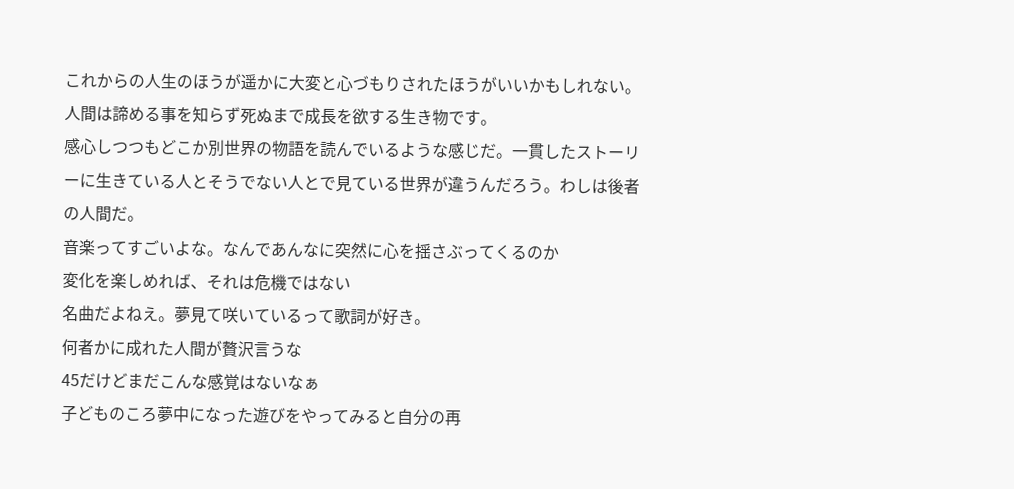これからの人生のほうが遥かに大変と心づもりされたほうがいいかもしれない。人間は諦める事を知らず死ぬまで成長を欲する生き物です。
感心しつつもどこか別世界の物語を読んでいるような感じだ。一貫したストーリーに生きている人とそうでない人とで見ている世界が違うんだろう。わしは後者の人間だ。
音楽ってすごいよな。なんであんなに突然に心を揺さぶってくるのか
変化を楽しめれば、それは危機ではない
名曲だよねえ。夢見て咲いているって歌詞が好き。
何者かに成れた人間が贅沢言うな
45だけどまだこんな感覚はないなぁ
子どものころ夢中になった遊びをやってみると自分の再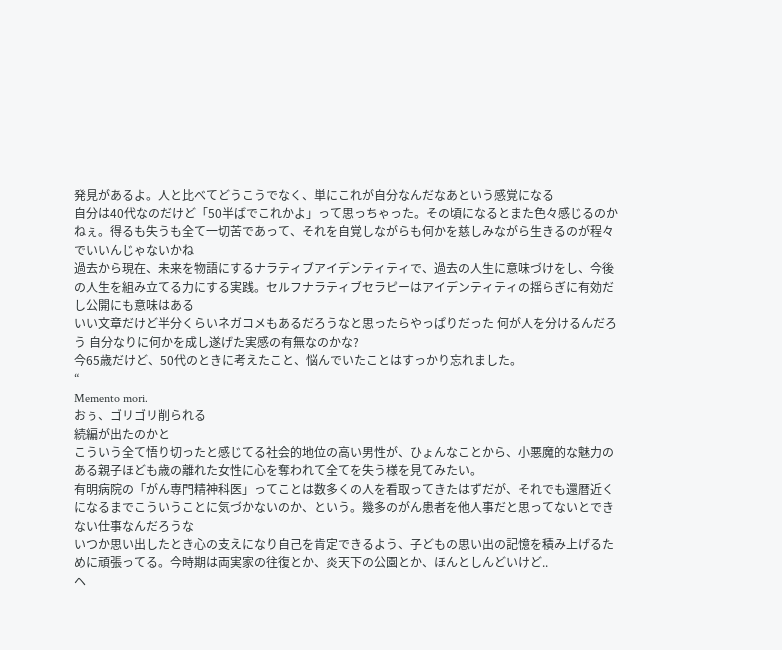発見があるよ。人と比べてどうこうでなく、単にこれが自分なんだなあという感覚になる
自分は40代なのだけど「50半ばでこれかよ」って思っちゃった。その頃になるとまた色々感じるのかねぇ。得るも失うも全て一切苦であって、それを自覚しながらも何かを慈しみながら生きるのが程々でいいんじゃないかね
過去から現在、未来を物語にするナラティブアイデンティティで、過去の人生に意味づけをし、今後の人生を組み立てる力にする実践。セルフナラティブセラピーはアイデンティティの揺らぎに有効だし公開にも意味はある
いい文章だけど半分くらいネガコメもあるだろうなと思ったらやっぱりだった 何が人を分けるんだろう 自分なりに何かを成し遂げた実感の有無なのかな?
今65歳だけど、50代のときに考えたこと、悩んでいたことはすっかり忘れました。
“
Memento mori.
おぅ、ゴリゴリ削られる
続編が出たのかと
こういう全て悟り切ったと感じてる社会的地位の高い男性が、ひょんなことから、小悪魔的な魅力のある親子ほども歳の離れた女性に心を奪われて全てを失う様を見てみたい。
有明病院の「がん専門精神科医」ってことは数多くの人を看取ってきたはずだが、それでも還暦近くになるまでこういうことに気づかないのか、という。幾多のがん患者を他人事だと思ってないとできない仕事なんだろうな
いつか思い出したとき心の支えになり自己を肯定できるよう、子どもの思い出の記憶を積み上げるために頑張ってる。今時期は両実家の往復とか、炎天下の公園とか、ほんとしんどいけど..
ヘ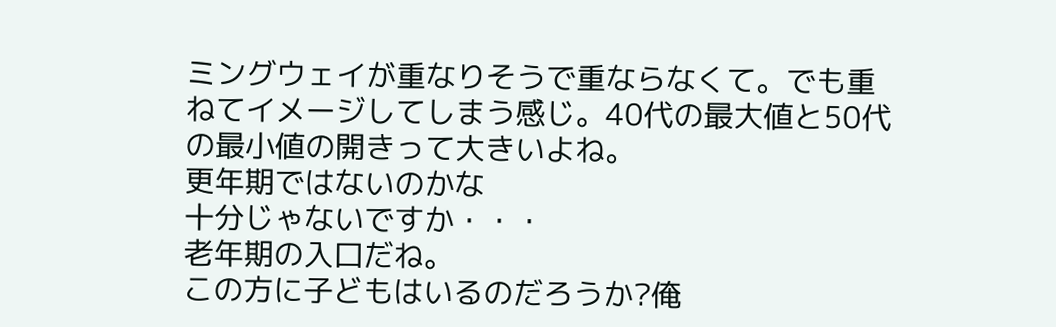ミングウェイが重なりそうで重ならなくて。でも重ねてイメージしてしまう感じ。40代の最大値と50代の最小値の開きって大きいよね。
更年期ではないのかな
十分じゃないですか・・・
老年期の入口だね。
この方に子どもはいるのだろうか?俺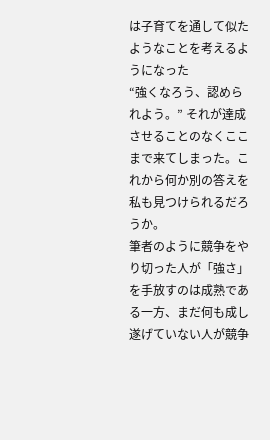は子育てを通して似たようなことを考えるようになった
“強くなろう、認められよう。” それが達成させることのなくここまで来てしまった。これから何か別の答えを私も見つけられるだろうか。
筆者のように競争をやり切った人が「強さ」を手放すのは成熟である一方、まだ何も成し遂げていない人が競争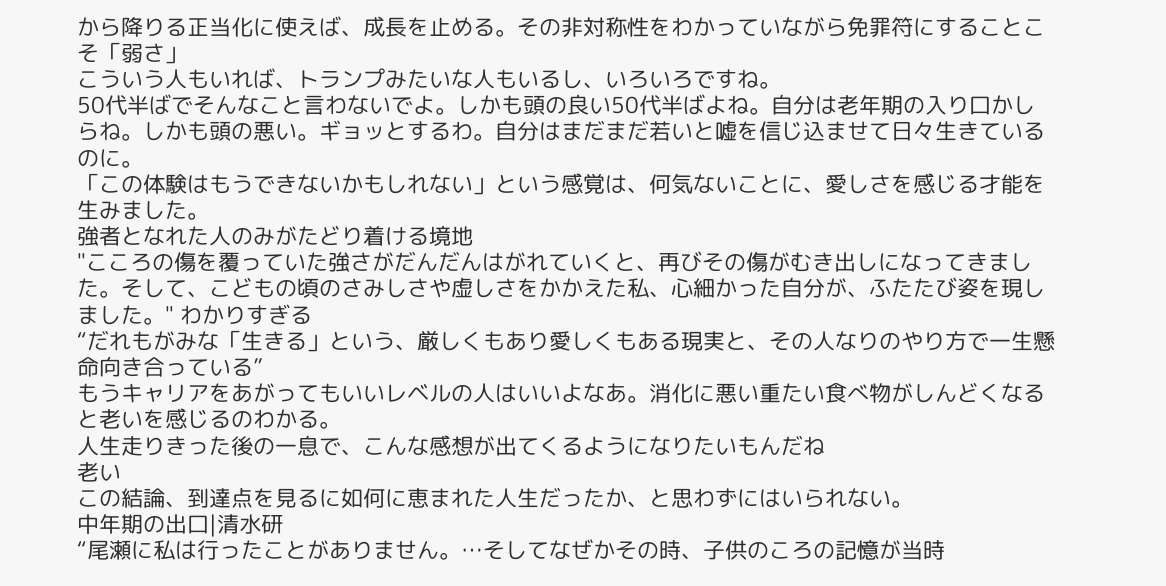から降りる正当化に使えば、成長を止める。その非対称性をわかっていながら免罪符にすることこそ「弱さ」
こういう人もいれば、トランプみたいな人もいるし、いろいろですね。
50代半ばでそんなこと言わないでよ。しかも頭の良い50代半ばよね。自分は老年期の入り口かしらね。しかも頭の悪い。ギョッとするわ。自分はまだまだ若いと嘘を信じ込ませて日々生きているのに。
「この体験はもうできないかもしれない」という感覚は、何気ないことに、愛しさを感じる才能を生みました。
強者となれた人のみがたどり着ける境地
"こころの傷を覆っていた強さがだんだんはがれていくと、再びその傷がむき出しになってきました。そして、こどもの頃のさみしさや虚しさをかかえた私、心細かった自分が、ふたたび姿を現しました。" わかりすぎる
“だれもがみな「生きる」という、厳しくもあり愛しくもある現実と、その人なりのやり方で一生懸命向き合っている”
もうキャリアをあがってもいいレベルの人はいいよなあ。消化に悪い重たい食べ物がしんどくなると老いを感じるのわかる。
人生走りきった後の一息で、こんな感想が出てくるようになりたいもんだね
老い
この結論、到達点を見るに如何に恵まれた人生だったか、と思わずにはいられない。
中年期の出口|清水研
“尾瀬に私は行ったことがありません。…そしてなぜかその時、子供のころの記憶が当時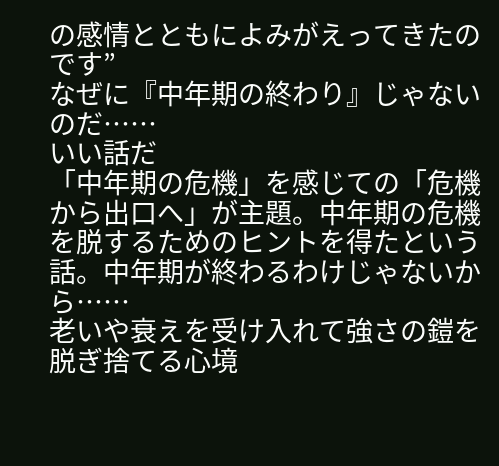の感情とともによみがえってきたのです”
なぜに『中年期の終わり』じゃないのだ……
いい話だ
「中年期の危機」を感じての「危機から出口へ」が主題。中年期の危機を脱するためのヒントを得たという話。中年期が終わるわけじゃないから……
老いや衰えを受け入れて強さの鎧を脱ぎ捨てる心境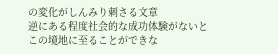の変化がしんみり刺さる文章
逆にある程度社会的な成功体験がないとこの境地に至ることができな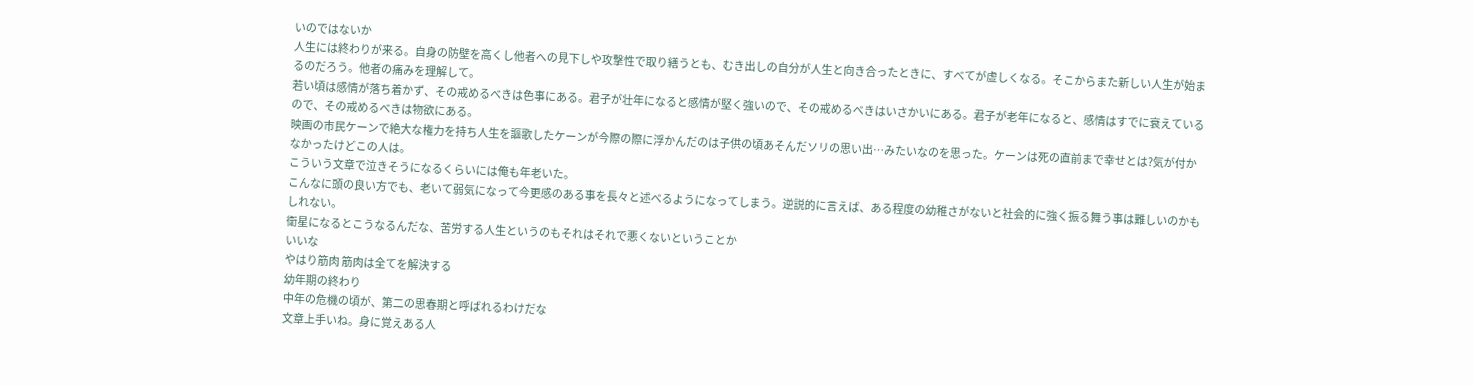いのではないか
人生には終わりが来る。自身の防壁を高くし他者への見下しや攻撃性で取り繕うとも、むき出しの自分が人生と向き合ったときに、すべてが虚しくなる。そこからまた新しい人生が始まるのだろう。他者の痛みを理解して。
若い頃は感情が落ち着かず、その戒めるべきは色事にある。君子が壮年になると感情が堅く強いので、その戒めるべきはいさかいにある。君子が老年になると、感情はすでに衰えているので、その戒めるべきは物欲にある。
映画の市民ケーンで絶大な権力を持ち人生を謳歌したケーンが今際の際に浮かんだのは子供の頃あそんだソリの思い出…みたいなのを思った。ケーンは死の直前まで幸せとは?気が付かなかったけどこの人は。
こういう文章で泣きそうになるくらいには俺も年老いた。
こんなに頭の良い方でも、老いて弱気になって今更感のある事を長々と述べるようになってしまう。逆説的に言えば、ある程度の幼稚さがないと社会的に強く振る舞う事は難しいのかもしれない。
衛星になるとこうなるんだな、苦労する人生というのもそれはそれで悪くないということか
いいな
やはり筋肉 筋肉は全てを解決する
幼年期の終わり
中年の危機の頃が、第二の思春期と呼ばれるわけだな
文章上手いね。身に覚えある人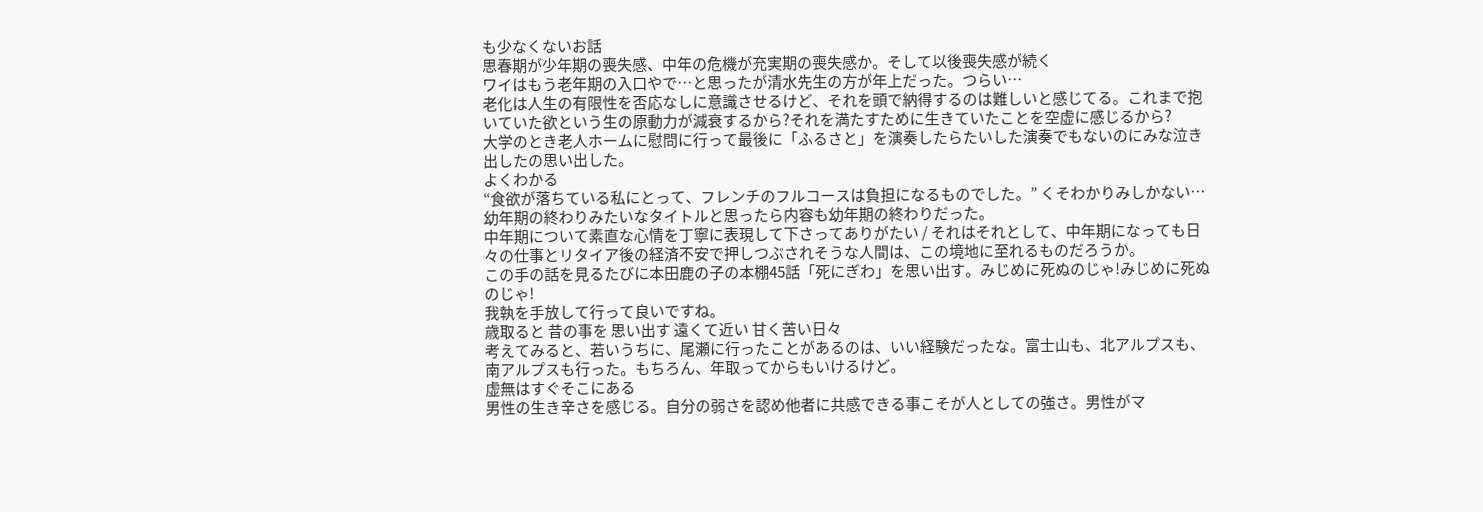も少なくないお話
思春期が少年期の喪失感、中年の危機が充実期の喪失感か。そして以後喪失感が続く
ワイはもう老年期の入口やで…と思ったが清水先生の方が年上だった。つらい…
老化は人生の有限性を否応なしに意識させるけど、それを頭で納得するのは難しいと感じてる。これまで抱いていた欲という生の原動力が減衰するから?それを満たすために生きていたことを空虚に感じるから?
大学のとき老人ホームに慰問に行って最後に「ふるさと」を演奏したらたいした演奏でもないのにみな泣き出したの思い出した。
よくわかる
“食欲が落ちている私にとって、フレンチのフルコースは負担になるものでした。” くそわかりみしかない…
幼年期の終わりみたいなタイトルと思ったら内容も幼年期の終わりだった。
中年期について素直な心情を丁寧に表現して下さってありがたい / それはそれとして、中年期になっても日々の仕事とリタイア後の経済不安で押しつぶされそうな人間は、この境地に至れるものだろうか。
この手の話を見るたびに本田鹿の子の本棚45話「死にぎわ」を思い出す。みじめに死ぬのじゃ!みじめに死ぬのじゃ!
我執を手放して行って良いですね。
歳取ると 昔の事を 思い出す 遠くて近い 甘く苦い日々
考えてみると、若いうちに、尾瀬に行ったことがあるのは、いい経験だったな。富士山も、北アルプスも、南アルプスも行った。もちろん、年取ってからもいけるけど。
虚無はすぐそこにある
男性の生き辛さを感じる。自分の弱さを認め他者に共感できる事こそが人としての強さ。男性がマ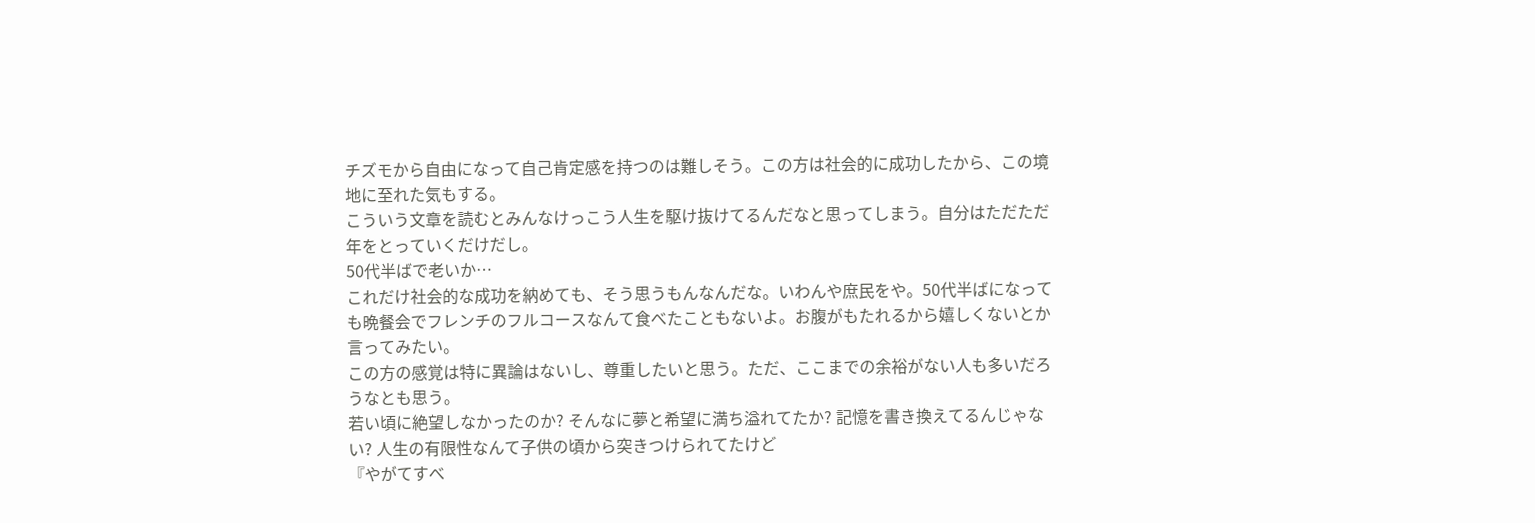チズモから自由になって自己肯定感を持つのは難しそう。この方は社会的に成功したから、この境地に至れた気もする。
こういう文章を読むとみんなけっこう人生を駆け抜けてるんだなと思ってしまう。自分はただただ年をとっていくだけだし。
50代半ばで老いか…
これだけ社会的な成功を納めても、そう思うもんなんだな。いわんや庶民をや。50代半ばになっても晩餐会でフレンチのフルコースなんて食べたこともないよ。お腹がもたれるから嬉しくないとか言ってみたい。
この方の感覚は特に異論はないし、尊重したいと思う。ただ、ここまでの余裕がない人も多いだろうなとも思う。
若い頃に絶望しなかったのか? そんなに夢と希望に満ち溢れてたか? 記憶を書き換えてるんじゃない? 人生の有限性なんて子供の頃から突きつけられてたけど
『やがてすべ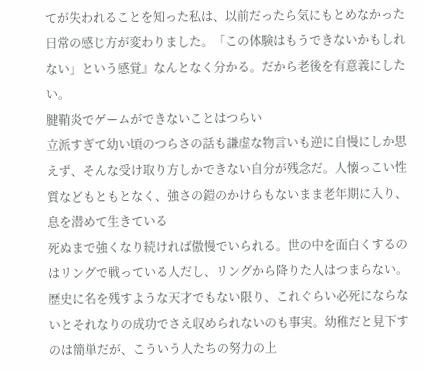てが失われることを知った私は、以前だったら気にもとめなかった日常の感じ方が変わりました。「この体験はもうできないかもしれない」という感覚』なんとなく分かる。だから老後を有意義にしたい。
腱鞘炎でゲームができないことはつらい
立派すぎて幼い頃のつらさの話も謙虚な物言いも逆に自慢にしか思えず、そんな受け取り方しかできない自分が残念だ。人懐っこい性質などもともとなく、強さの鎧のかけらもないまま老年期に入り、息を潜めて生きている
死ぬまで強くなり続ければ傲慢でいられる。世の中を面白くするのはリングで戦っている人だし、リングから降りた人はつまらない。
歴史に名を残すような天才でもない限り、これぐらい必死にならないとそれなりの成功でさえ収められないのも事実。幼稚だと見下すのは簡単だが、こういう人たちの努力の上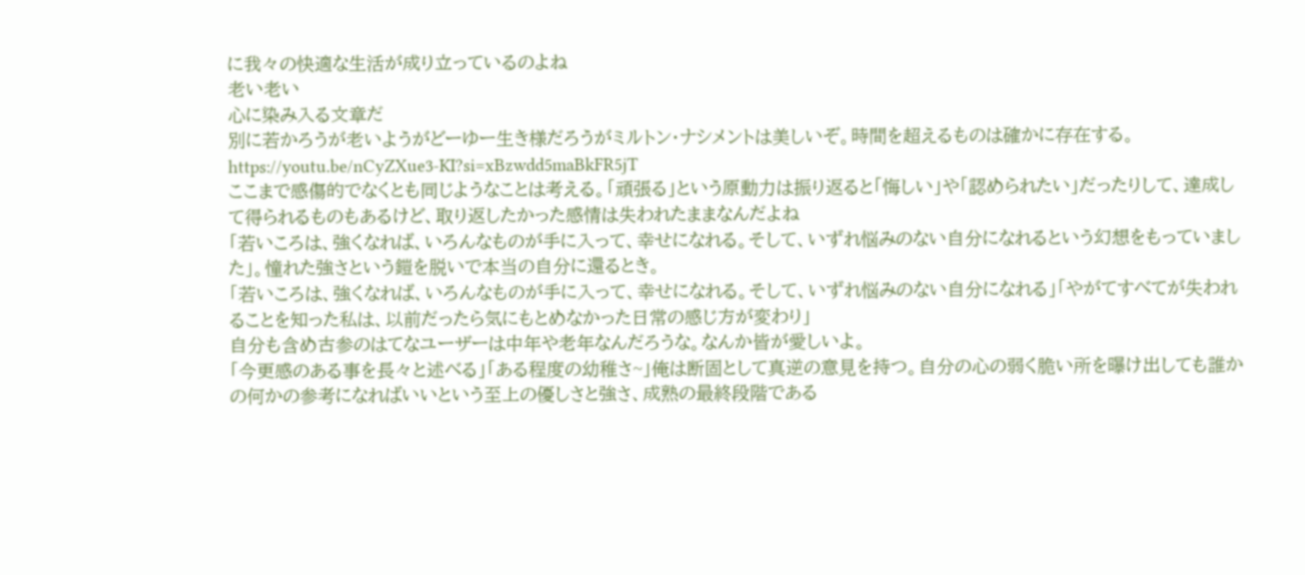に我々の快適な生活が成り立っているのよね
老い老い
心に染み入る文章だ
別に若かろうが老いようがどーゆー生き様だろうがミルトン・ナシメントは美しいぞ。時間を超えるものは確かに存在する。https://youtu.be/nCyZXue3-KI?si=xBzwdd5maBkFR5jT
ここまで感傷的でなくとも同じようなことは考える。「頑張る」という原動力は振り返ると「悔しい」や「認められたい」だったりして、達成して得られるものもあるけど、取り返したかった感情は失われたままなんだよね
「若いころは、強くなれば、いろんなものが手に入って、幸せになれる。そして、いずれ悩みのない自分になれるという幻想をもっていました」。憧れた強さという鎧を脱いで本当の自分に還るとき。
「若いころは、強くなれば、いろんなものが手に入って、幸せになれる。そして、いずれ悩みのない自分になれる」「やがてすべてが失われることを知った私は、以前だったら気にもとめなかった日常の感じ方が変わり」
自分も含め古参のはてなユーザーは中年や老年なんだろうな。なんか皆が愛しいよ。
「今更感のある事を長々と述べる」「ある程度の幼稚さ~」俺は断固として真逆の意見を持つ。自分の心の弱く脆い所を曝け出しても誰かの何かの参考になればいいという至上の優しさと強さ、成熟の最終段階である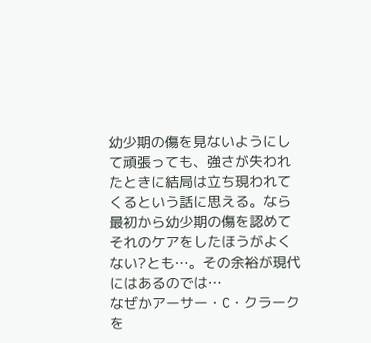幼少期の傷を見ないようにして頑張っても、強さが失われたときに結局は立ち現われてくるという話に思える。なら最初から幼少期の傷を認めてそれのケアをしたほうがよくない?とも…。その余裕が現代にはあるのでは…
なぜかアーサー・C・クラークを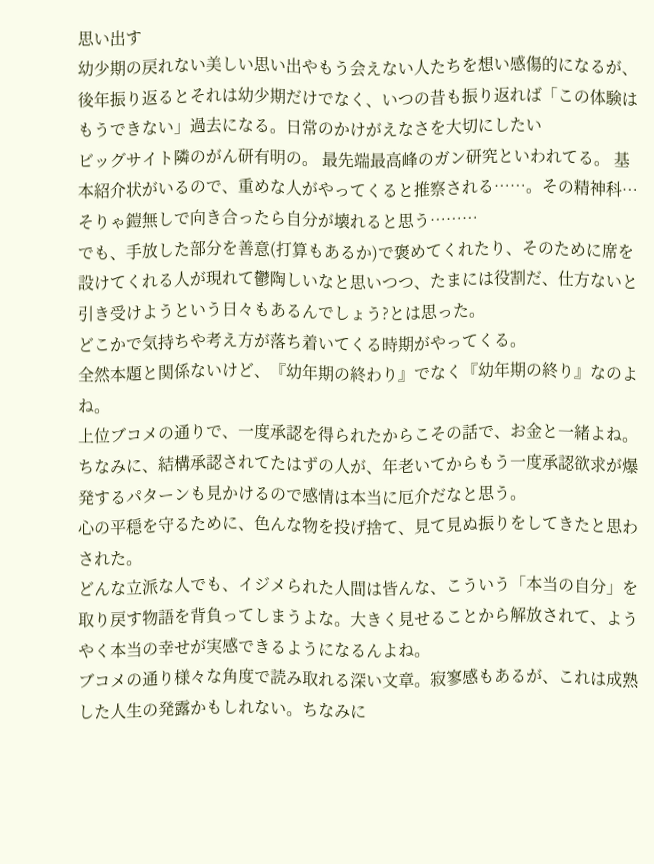思い出す
幼少期の戻れない美しい思い出やもう会えない人たちを想い感傷的になるが、後年振り返るとそれは幼少期だけでなく、いつの昔も振り返れば「この体験はもうできない」過去になる。日常のかけがえなさを大切にしたい
ビッグサイト隣のがん研有明の。 最先端最高峰のガン研究といわれてる。 基本紹介状がいるので、重めな人がやってくると推察される……。その精神科… そりゃ鎧無しで向き合ったら自分が壊れると思う………
でも、手放した部分を善意(打算もあるか)で褒めてくれたり、そのために席を設けてくれる人が現れて鬱陶しいなと思いつつ、たまには役割だ、仕方ないと引き受けようという日々もあるんでしょう?とは思った。
どこかで気持ちや考え方が落ち着いてくる時期がやってくる。
全然本題と関係ないけど、『幼年期の終わり』でなく『幼年期の終り』なのよね。
上位ブコメの通りで、一度承認を得られたからこその話で、お金と一緒よね。ちなみに、結構承認されてたはずの人が、年老いてからもう一度承認欲求が爆発するパターンも見かけるので感情は本当に厄介だなと思う。
心の平穏を守るために、色んな物を投げ捨て、見て見ぬ振りをしてきたと思わされた。
どんな立派な人でも、イジメられた人間は皆んな、こういう「本当の自分」を取り戻す物語を背負ってしまうよな。大きく見せることから解放されて、ようやく本当の幸せが実感できるようになるんよね。
ブコメの通り様々な角度で読み取れる深い文章。寂寥感もあるが、これは成熟した人生の発露かもしれない。ちなみに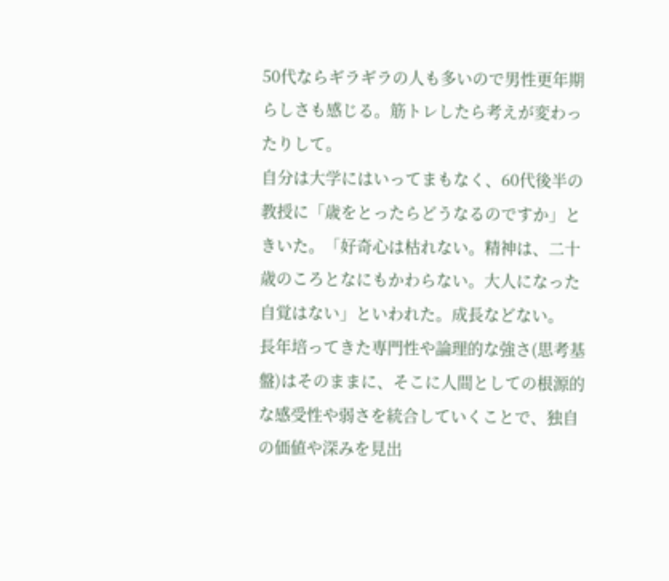50代ならギラギラの人も多いので男性更年期らしさも感じる。筋トレしたら考えが変わったりして。
自分は大学にはいってまもなく、60代後半の教授に「歳をとったらどうなるのですか」ときいた。「好奇心は枯れない。精神は、二十歳のころとなにもかわらない。大人になった自覚はない」といわれた。成長などない。
長年培ってきた専門性や論理的な強さ(思考基盤)はそのままに、そこに人間としての根源的な感受性や弱さを統合していくことで、独自の価値や深みを見出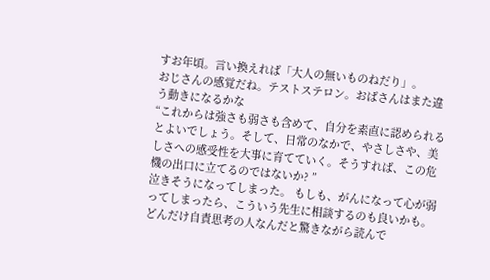すお年頃。言い換えれば「大人の無いものねだり」。
おじさんの感覚だね。テストステロン。おばさんはまた違う動きになるかな
“これからは強さも弱さも含めて、自分を素直に認められるとよいでしょう。そして、日常のなかで、やさしさや、美しさへの感受性を大事に育てていく。そうすれば、この危機の出口に立てるのではないか? ”
泣きそうになってしまった。 もしも、がんになって心が弱ってしまったら、こういう先生に相談するのも良いかも。
どんだけ自責思考の人なんだと驚きながら読んで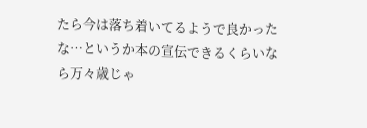たら今は落ち着いてるようで良かったな…というか本の宣伝できるくらいなら万々歳じゃ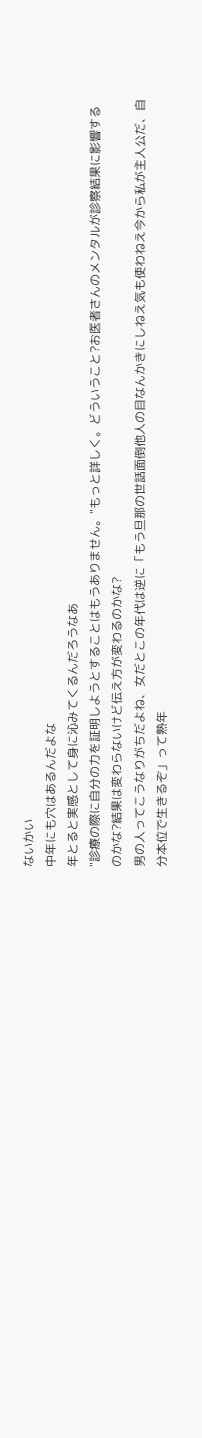ないかい
中年にも穴はあるんだよな
年とると実感として身に沁みてくるんだろうなあ
"診療の際に自分の力を証明しようとすることはもうありません。"もっと詳しく。どういうこと?お医者さんのメンタルが診察結果に影響するのかな?結果は変わらないけど伝え方が変わるのかな?
男の人ってこうなりがちだよね、女だとこの年代は逆に「もう旦那の世話面倒他人の目なんかきにしねえ気も使わねえ今から私が主人公だ、自分本位で生きるぞ」って熟年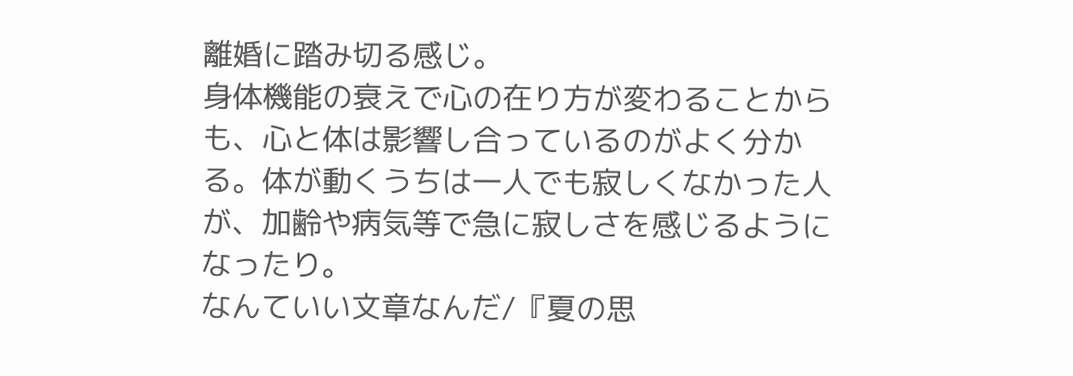離婚に踏み切る感じ。
身体機能の衰えで心の在り方が変わることからも、心と体は影響し合っているのがよく分かる。体が動くうちは一人でも寂しくなかった人が、加齢や病気等で急に寂しさを感じるようになったり。
なんていい文章なんだ/『夏の思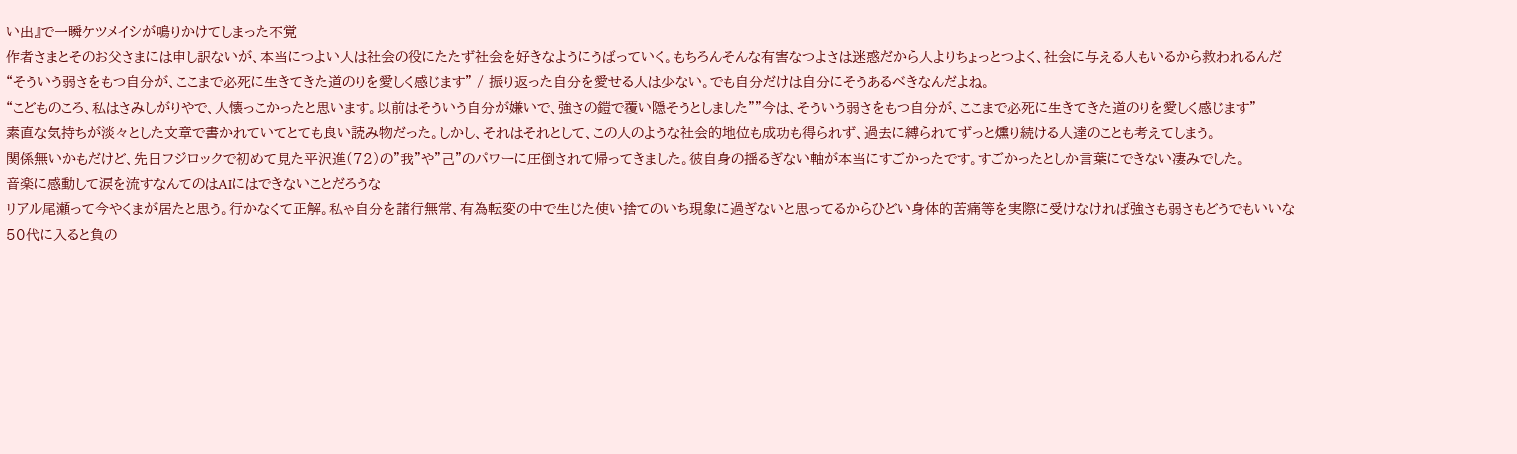い出』で一瞬ケツメイシが鳴りかけてしまった不覚
作者さまとそのお父さまには申し訳ないが、本当につよい人は社会の役にたたず社会を好きなようにうばっていく。もちろんそんな有害なつよさは迷惑だから人よりちょっとつよく、社会に与える人もいるから救われるんだ
“そういう弱さをもつ自分が、ここまで必死に生きてきた道のりを愛しく感じます” / 振り返った自分を愛せる人は少ない。でも自分だけは自分にそうあるべきなんだよね。
“こどものころ、私はさみしがりやで、人懐っこかったと思います。以前はそういう自分が嫌いで、強さの鎧で覆い隠そうとしました""今は、そういう弱さをもつ自分が、ここまで必死に生きてきた道のりを愛しく感じます"
素直な気持ちが淡々とした文章で書かれていてとても良い読み物だった。しかし、それはそれとして、この人のような社会的地位も成功も得られず、過去に縛られてずっと燻り続ける人達のことも考えてしまう。
関係無いかもだけど、先日フジロックで初めて見た平沢進(72)の"我"や"己"のパワーに圧倒されて帰ってきました。彼自身の揺るぎない軸が本当にすごかったです。すごかったとしか言葉にできない凄みでした。
音楽に感動して涙を流すなんてのはAIにはできないことだろうな
リアル尾瀬って今やくまが居たと思う。行かなくて正解。私ゃ自分を諸行無常、有為転変の中で生じた使い捨てのいち現象に過ぎないと思ってるからひどい身体的苦痛等を実際に受けなければ強さも弱さもどうでもいいな
50代に入ると負の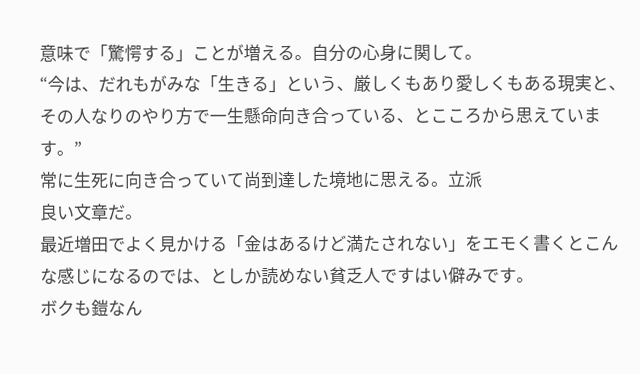意味で「驚愕する」ことが増える。自分の心身に関して。
“今は、だれもがみな「生きる」という、厳しくもあり愛しくもある現実と、その人なりのやり方で一生懸命向き合っている、とこころから思えています。”
常に生死に向き合っていて尚到達した境地に思える。立派
良い文章だ。
最近増田でよく見かける「金はあるけど満たされない」をエモく書くとこんな感じになるのでは、としか読めない貧乏人ですはい僻みです。
ボクも鎧なん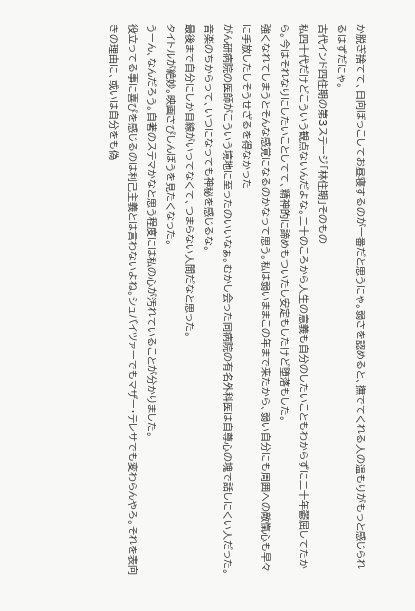か脱ぎ捨てて、日向ぼっこしてお昼寝するのが一番だと思うにゃ。弱さを認めると、撫でてくれる人の温もりがもっと感じられるはずだにゃ。
古代インド四住期の第3ステージ「林住期」そのもの
私四十代だけどこういう観点ないんだよな。二十のころから人生の意義も自分のしたいこともわからずに二十年鬱屈してたから。今はそれなりにしたいことしてて、精神的に諦めもついたし安定もしたけど堕落もした。
強くなれてしまうとそんな感覚になるのかなって思う。私は弱いままこの年まで来たから、弱い自分にも周囲への敵愾心も早々に手放したしそうせざるを得なかった
がん研病院の医師がこういう境地に至ったのいいなぁ。むかし会った同病院の有名外科医は自尊心の塊で話しにくい人だった。音楽のちからって、いつになっても神秘を感じるな。
最後まで自分にしか目線がいってなくて、つまらない人間だなと思った。
タイトルが絶妙。映画さびしんぼうを見たくなった。
うーん、なんだろう。自著のステマかなと思う程度には私の心が汚れていることが分かりました。
役立ってる事に喜びを感じるのは利己主義とは言わないよね。シュバイツァーでもマザー・テレサでも変わらんやろ。それを表向きの理由に、或いは自分をも偽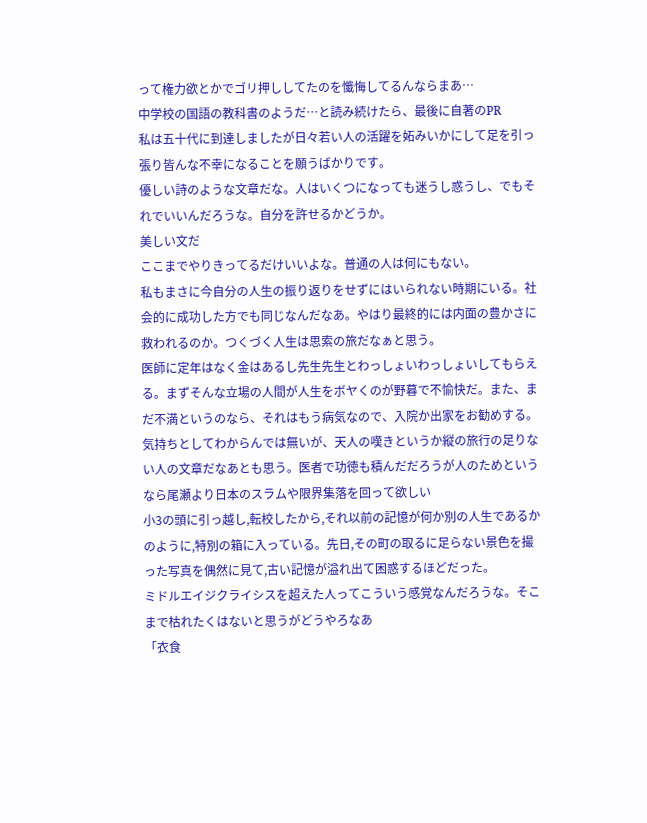って権力欲とかでゴリ押ししてたのを懺悔してるんならまあ…
中学校の国語の教科書のようだ…と読み続けたら、最後に自著のPR
私は五十代に到達しましたが日々若い人の活躍を妬みいかにして足を引っ張り皆んな不幸になることを願うばかりです。
優しい詩のような文章だな。人はいくつになっても迷うし惑うし、でもそれでいいんだろうな。自分を許せるかどうか。
美しい文だ
ここまでやりきってるだけいいよな。普通の人は何にもない。
私もまさに今自分の人生の振り返りをせずにはいられない時期にいる。社会的に成功した方でも同じなんだなあ。やはり最終的には内面の豊かさに救われるのか。つくづく人生は思索の旅だなぁと思う。
医師に定年はなく金はあるし先生先生とわっしょいわっしょいしてもらえる。まずそんな立場の人間が人生をボヤくのが野暮で不愉快だ。また、まだ不満というのなら、それはもう病気なので、入院か出家をお勧めする。
気持ちとしてわからんでは無いが、天人の嘆きというか縦の旅行の足りない人の文章だなあとも思う。医者で功徳も積んだだろうが人のためというなら尾瀬より日本のスラムや限界集落を回って欲しい
小3の頭に引っ越し,転校したから,それ以前の記憶が何か別の人生であるかのように,特別の箱に入っている。先日,その町の取るに足らない景色を撮った写真を偶然に見て,古い記憶が溢れ出て困惑するほどだった。
ミドルエイジクライシスを超えた人ってこういう感覚なんだろうな。そこまで枯れたくはないと思うがどうやろなあ
「衣食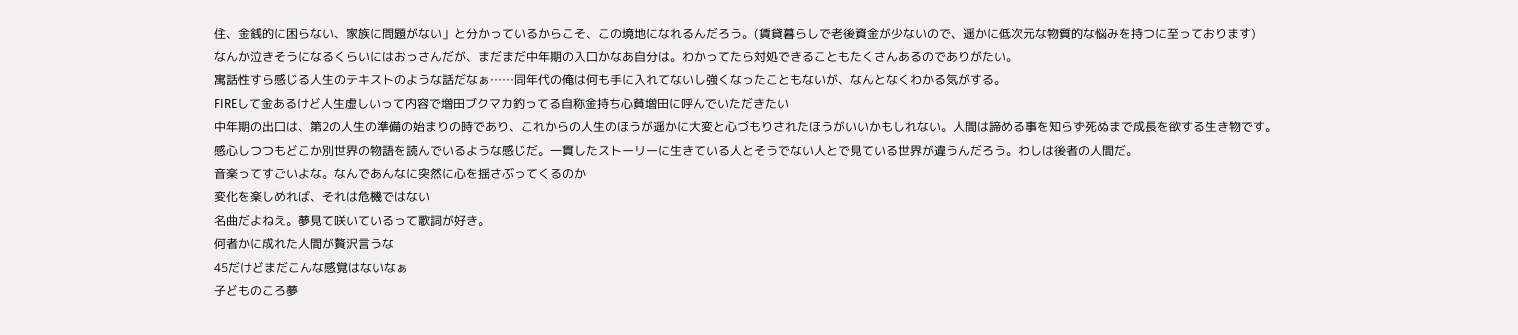住、金銭的に困らない、家族に問題がない」と分かっているからこそ、この境地になれるんだろう。(賃貸暮らしで老後資金が少ないので、遥かに低次元な物質的な悩みを持つに至っております)
なんか泣きそうになるくらいにはおっさんだが、まだまだ中年期の入口かなあ自分は。わかってたら対処できることもたくさんあるのでありがたい。
寓話性すら感じる人生のテキストのような話だなぁ……同年代の俺は何も手に入れてないし強くなったこともないが、なんとなくわかる気がする。
FIREして金あるけど人生虚しいって内容で増田ブクマカ釣ってる自称金持ち心貧増田に呼んでいただきたい
中年期の出口は、第2の人生の準備の始まりの時であり、これからの人生のほうが遥かに大変と心づもりされたほうがいいかもしれない。人間は諦める事を知らず死ぬまで成長を欲する生き物です。
感心しつつもどこか別世界の物語を読んでいるような感じだ。一貫したストーリーに生きている人とそうでない人とで見ている世界が違うんだろう。わしは後者の人間だ。
音楽ってすごいよな。なんであんなに突然に心を揺さぶってくるのか
変化を楽しめれば、それは危機ではない
名曲だよねえ。夢見て咲いているって歌詞が好き。
何者かに成れた人間が贅沢言うな
45だけどまだこんな感覚はないなぁ
子どものころ夢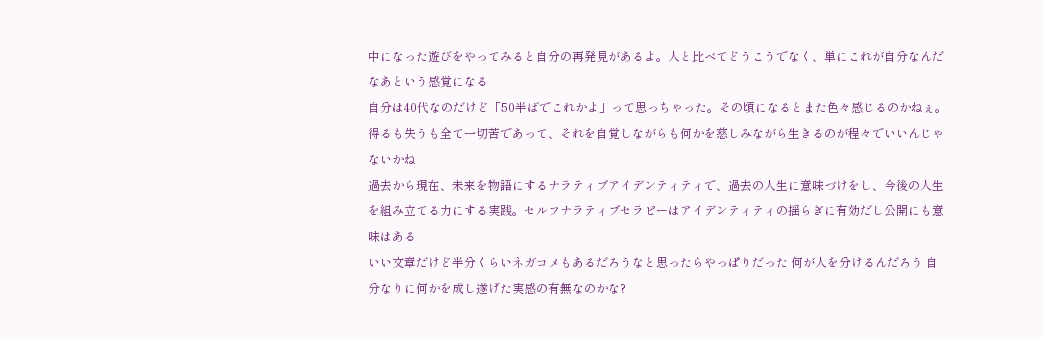中になった遊びをやってみると自分の再発見があるよ。人と比べてどうこうでなく、単にこれが自分なんだなあという感覚になる
自分は40代なのだけど「50半ばでこれかよ」って思っちゃった。その頃になるとまた色々感じるのかねぇ。得るも失うも全て一切苦であって、それを自覚しながらも何かを慈しみながら生きるのが程々でいいんじゃないかね
過去から現在、未来を物語にするナラティブアイデンティティで、過去の人生に意味づけをし、今後の人生を組み立てる力にする実践。セルフナラティブセラピーはアイデンティティの揺らぎに有効だし公開にも意味はある
いい文章だけど半分くらいネガコメもあるだろうなと思ったらやっぱりだった 何が人を分けるんだろう 自分なりに何かを成し遂げた実感の有無なのかな?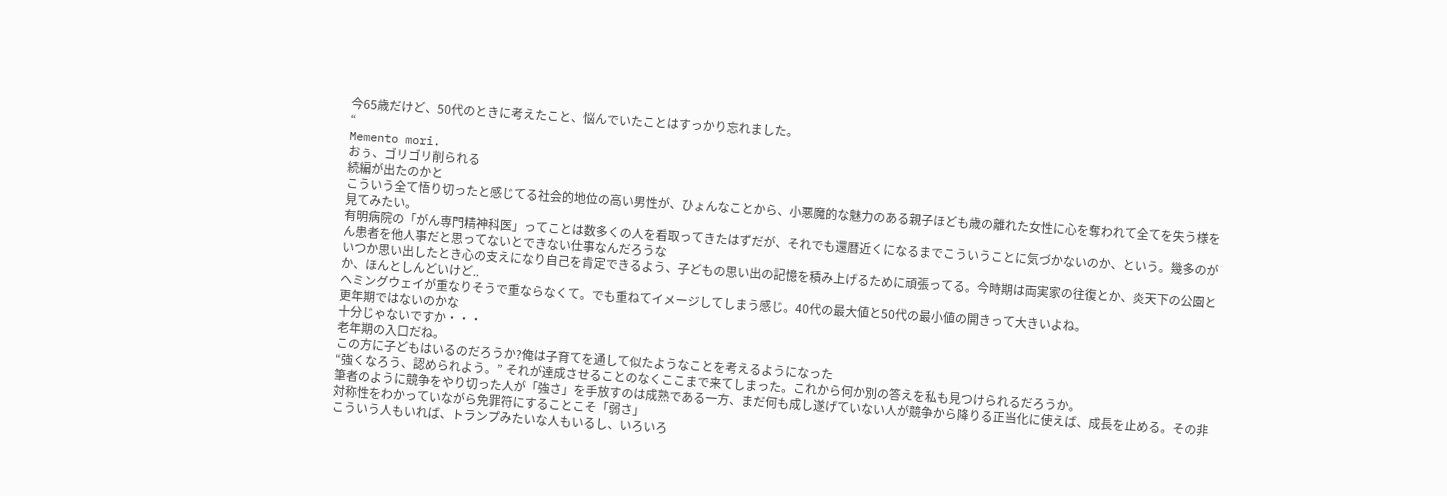今65歳だけど、50代のときに考えたこと、悩んでいたことはすっかり忘れました。
“
Memento mori.
おぅ、ゴリゴリ削られる
続編が出たのかと
こういう全て悟り切ったと感じてる社会的地位の高い男性が、ひょんなことから、小悪魔的な魅力のある親子ほども歳の離れた女性に心を奪われて全てを失う様を見てみたい。
有明病院の「がん専門精神科医」ってことは数多くの人を看取ってきたはずだが、それでも還暦近くになるまでこういうことに気づかないのか、という。幾多のがん患者を他人事だと思ってないとできない仕事なんだろうな
いつか思い出したとき心の支えになり自己を肯定できるよう、子どもの思い出の記憶を積み上げるために頑張ってる。今時期は両実家の往復とか、炎天下の公園とか、ほんとしんどいけど..
ヘミングウェイが重なりそうで重ならなくて。でも重ねてイメージしてしまう感じ。40代の最大値と50代の最小値の開きって大きいよね。
更年期ではないのかな
十分じゃないですか・・・
老年期の入口だね。
この方に子どもはいるのだろうか?俺は子育てを通して似たようなことを考えるようになった
“強くなろう、認められよう。” それが達成させることのなくここまで来てしまった。これから何か別の答えを私も見つけられるだろうか。
筆者のように競争をやり切った人が「強さ」を手放すのは成熟である一方、まだ何も成し遂げていない人が競争から降りる正当化に使えば、成長を止める。その非対称性をわかっていながら免罪符にすることこそ「弱さ」
こういう人もいれば、トランプみたいな人もいるし、いろいろ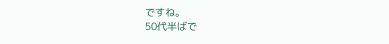ですね。
50代半ばで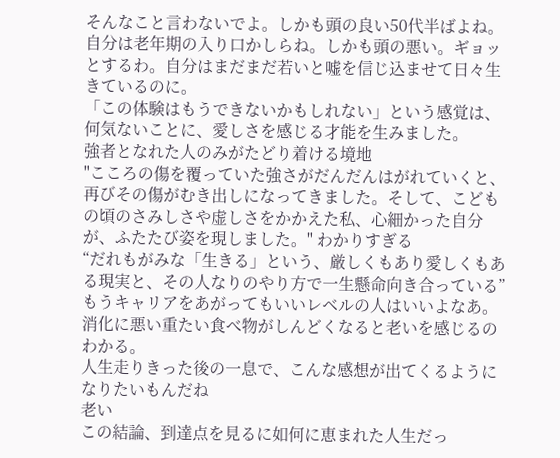そんなこと言わないでよ。しかも頭の良い50代半ばよね。自分は老年期の入り口かしらね。しかも頭の悪い。ギョッとするわ。自分はまだまだ若いと嘘を信じ込ませて日々生きているのに。
「この体験はもうできないかもしれない」という感覚は、何気ないことに、愛しさを感じる才能を生みました。
強者となれた人のみがたどり着ける境地
"こころの傷を覆っていた強さがだんだんはがれていくと、再びその傷がむき出しになってきました。そして、こどもの頃のさみしさや虚しさをかかえた私、心細かった自分が、ふたたび姿を現しました。" わかりすぎる
“だれもがみな「生きる」という、厳しくもあり愛しくもある現実と、その人なりのやり方で一生懸命向き合っている”
もうキャリアをあがってもいいレベルの人はいいよなあ。消化に悪い重たい食べ物がしんどくなると老いを感じるのわかる。
人生走りきった後の一息で、こんな感想が出てくるようになりたいもんだね
老い
この結論、到達点を見るに如何に恵まれた人生だっ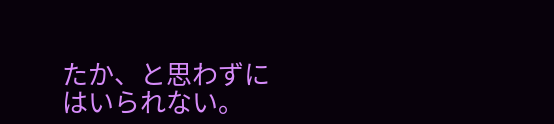たか、と思わずにはいられない。